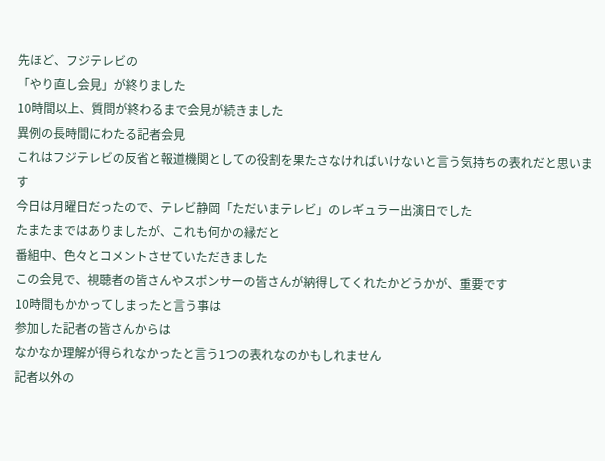先ほど、フジテレビの
「やり直し会見」が終りました
10時間以上、質問が終わるまで会見が続きました
異例の長時間にわたる記者会見
これはフジテレビの反省と報道機関としての役割を果たさなければいけないと言う気持ちの表れだと思います
今日は月曜日だったので、テレビ静岡「ただいまテレビ」のレギュラー出演日でした
たまたまではありましたが、これも何かの縁だと
番組中、色々とコメントさせていただきました
この会見で、視聴者の皆さんやスポンサーの皆さんが納得してくれたかどうかが、重要です
10時間もかかってしまったと言う事は
参加した記者の皆さんからは
なかなか理解が得られなかったと言う1つの表れなのかもしれません
記者以外の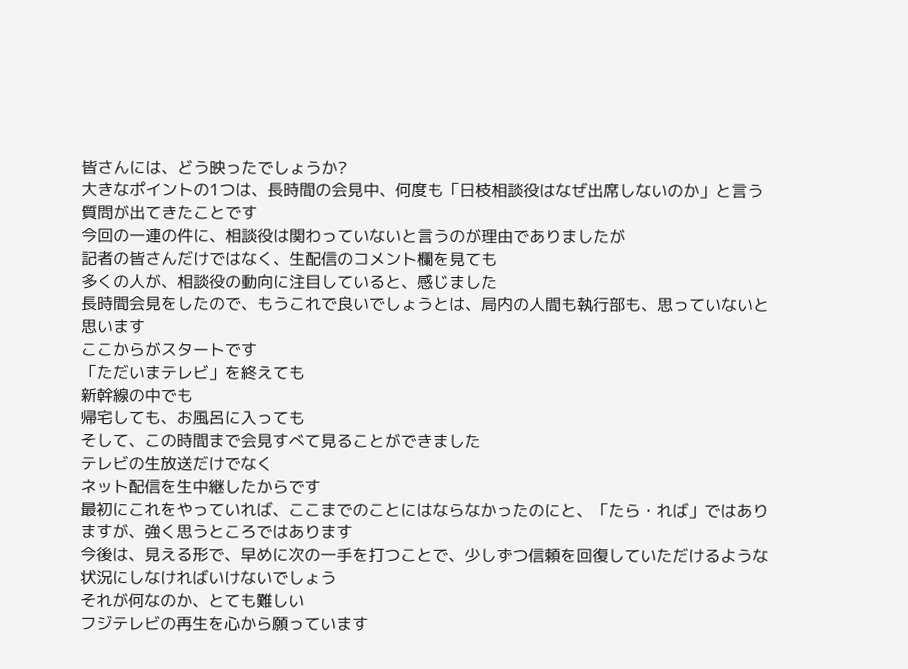皆さんには、どう映ったでしょうか?
大きなポイントの1つは、長時間の会見中、何度も「日枝相談役はなぜ出席しないのか」と言う質問が出てきたことです
今回の一連の件に、相談役は関わっていないと言うのが理由でありましたが
記者の皆さんだけではなく、生配信のコメント欄を見ても
多くの人が、相談役の動向に注目していると、感じました
長時間会見をしたので、もうこれで良いでしょうとは、局内の人間も執行部も、思っていないと思います
ここからがスタートです
「ただいまテレビ」を終えても
新幹線の中でも
帰宅しても、お風呂に入っても
そして、この時間まで会見すべて見ることができました
テレビの生放送だけでなく
ネット配信を生中継したからです
最初にこれをやっていれば、ここまでのことにはならなかったのにと、「たら・れば」ではありますが、強く思うところではあります
今後は、見える形で、早めに次の一手を打つことで、少しずつ信頼を回復していただけるような状況にしなければいけないでしょう
それが何なのか、とても難しい
フジテレビの再生を心から願っています